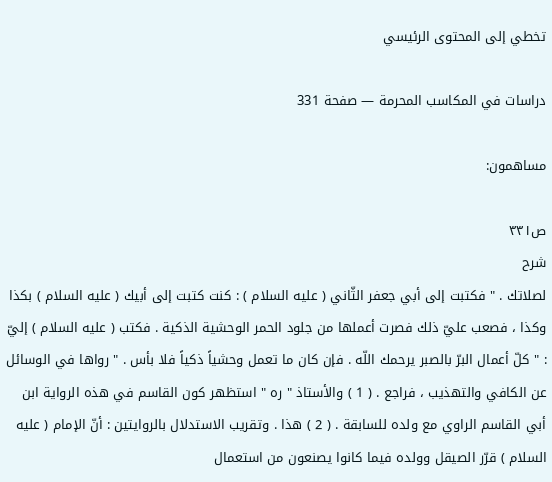تخطي إلى المحتوى الرئيسي

دراسات في المكاسب المحرمة — صفحة 331

مساهمون:

ص٣٣١
شرح
لصلاتك . " فكتبت إلى أبي جعفر الثّاني ( عليه السلام ) : كنت كتبت إلى أبيك ( عليه السلام ) بكذا وكذا ، فصعب عليّ ذلك فصرت أعملها من جلود الحمر الوحشية الذكية . فكتب ( عليه السلام ) إليّ : " كلّ أعمال البرّ بالصبر يرحمك اللّه . فإن كان ما تعمل وحشياً ذكياً فلا بأس . " رواها في الوسائل عن الكافي والتهذيب ، فراجع . ( 1 ) والأستاذ " ره " استظهر كون القاسم في هذه الرواية ابن أبي القاسم الراوي مع ولده للسابقة . ( 2 ) هذا . وتقريب الاستدلال بالروايتين : أنّ الإمام ( عليه السلام ) قرّر الصيقل وولده فيما كانوا يصنعون من استعمال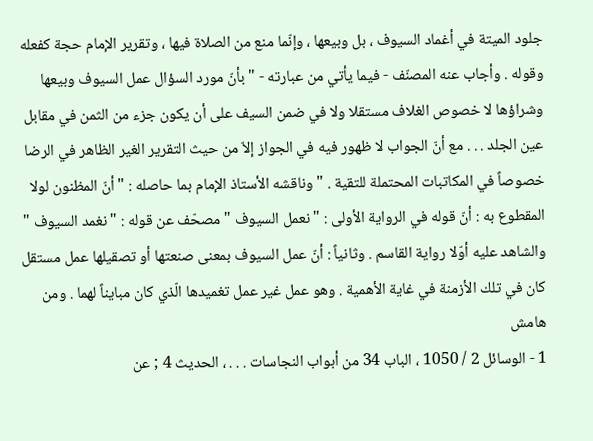جلود الميتة في أغماد السيوف ، بل وبيعها ، وإنّما منع من الصلاة فيها ، وتقرير الإمام حجة كفعله وقوله . وأجاب عنه المصنّف - فيما يأتي من عبارته - " بأنّ مورد السؤال عمل السيوف وبيعها وشراؤها لا خصوص الغلاف مستقلا ولا في ضمن السيف على أن يكون جزء من الثمن في مقابل عين الجلد . . . مع أنّ الجواب لا ظهور فيه في الجواز إلاّ من حيث التقرير الغير الظاهر في الرضا خصوصاً في المكاتبات المحتملة للتقية . " وناقشه الأستاذ الإمام بما حاصله : " أنّ المظنون لولا المقطوع به : أنّ قوله في الرواية الأولى : " نعمل السيوف " مصحّف عن قوله : " نغمد السيوف " والشاهد عليه أوّلا رواية القاسم . وثانياً : أنّ عمل السيوف بمعنى صنعتها أو تصقيلها عمل مستقل كان في تلك الأزمنة في غاية الأهمية . وهو عمل غير عمل تغميدها الّذي كان مبايناً لهما . ومن
هامش
1 - الوسائل 2 / 1050 ، الباب 34 من أبواب النجاسات . . . ، الحديث 4 ; عن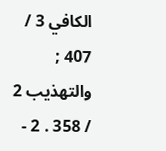الكافي 3 / 407 ; والتهذيب 2 / 358 . 2 -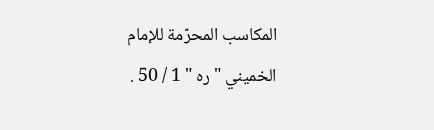المكاسب المحرّمة للإمام الخميني " ره " 1 / 50 .